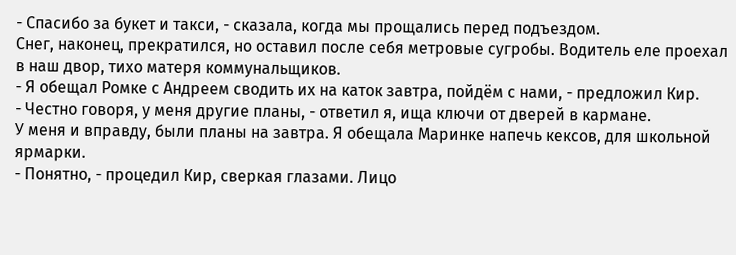- Спасибо за букет и такси, - сказала, когда мы прощались перед подъездом.
Снег, наконец, прекратился, но оставил после себя метровые сугробы. Водитель еле проехал в наш двор, тихо матеря коммунальщиков.
- Я обещал Ромке с Андреем сводить их на каток завтра, пойдём с нами, - предложил Кир.
- Честно говоря, у меня другие планы, - ответил я, ища ключи от дверей в кармане.
У меня и вправду, были планы на завтра. Я обещала Маринке напечь кексов, для школьной ярмарки.
- Понятно, - процедил Кир, сверкая глазами. Лицо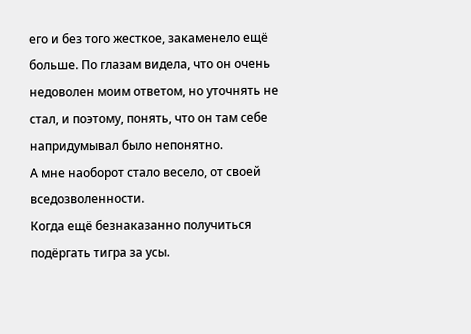его и без того жесткое, закаменело ещё больше. По глазам видела, что он очень недоволен моим ответом, но уточнять не стал, и поэтому, понять, что он там себе напридумывал было непонятно.
А мне наоборот стало весело, от своей вседозволенности.
Когда ещё безнаказанно получиться подёргать тигра за усы.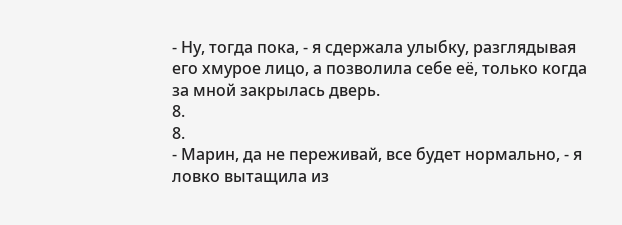- Ну, тогда пока, - я сдержала улыбку, разглядывая его хмурое лицо, а позволила себе её, только когда за мной закрылась дверь.
8.
8.
- Марин, да не переживай, все будет нормально, - я ловко вытащила из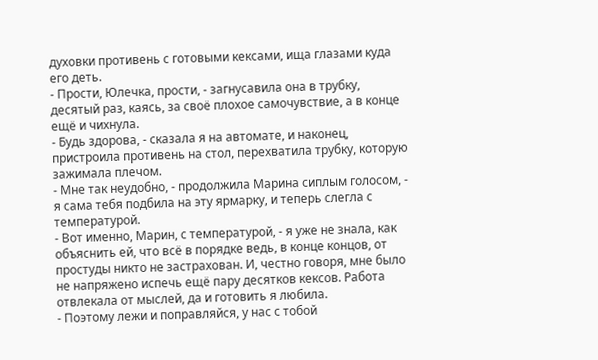духовки противень с готовыми кексами, ища глазами куда его деть.
- Прости, Юлечка, прости, - загнусавила она в трубку, десятый раз, каясь, за своё плохое самочувствие, а в конце ещё и чихнула.
- Будь здорова, - сказала я на автомате, и наконец, пристроила противень на стол, перехватила трубку, которую зажимала плечом.
- Мне так неудобно, - продолжила Марина сиплым голосом, - я сама тебя подбила на эту ярмарку, и теперь слегла с температурой.
- Вот именно, Марин, с температурой, - я уже не знала, как объяснить ей, что всё в порядке ведь, в конце концов, от простуды никто не застрахован. И, честно говоря, мне было не напряжено испечь ещё пару десятков кексов. Работа отвлекала от мыслей, да и готовить я любила.
- Поэтому лежи и поправляйся, у нас с тобой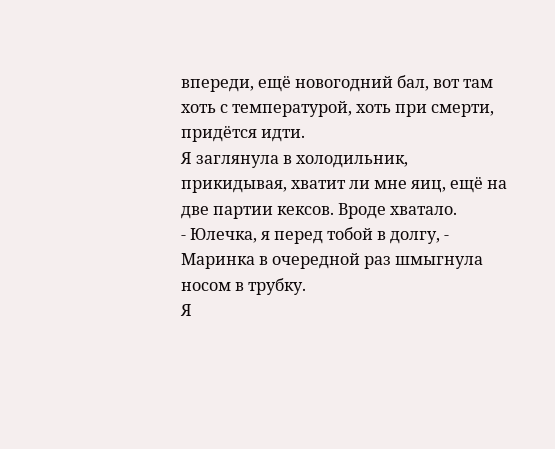впереди, ещё новогодний бал, вот там хоть с температурой, хоть при смерти, придётся идти.
Я заглянула в холодильник, прикидывая, хватит ли мне яиц, ещё на две партии кексов. Вроде хватало.
- Юлечка, я перед тобой в долгу, - Маринка в очередной раз шмыгнула носом в трубку.
Я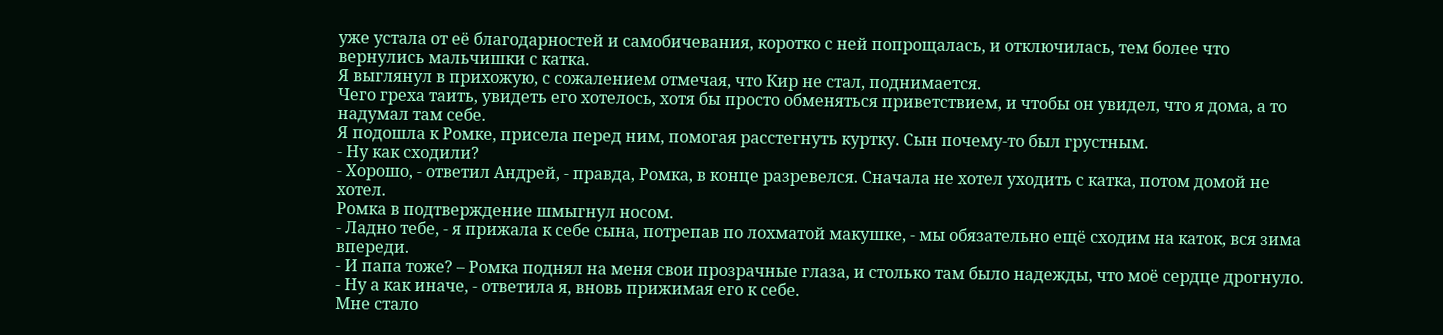уже устала от её благодарностей и самобичевания, коротко с ней попрощалась, и отключилась, тем более что вернулись мальчишки с катка.
Я выглянул в прихожую, с сожалением отмечая, что Кир не стал, поднимается.
Чего греха таить, увидеть его хотелось, хотя бы просто обменяться приветствием, и чтобы он увидел, что я дома, а то надумал там себе.
Я подошла к Ромке, присела перед ним, помогая расстегнуть куртку. Сын почему-то был грустным.
- Ну как сходили?
- Хорошо, - ответил Андрей, - правда, Ромка, в конце разревелся. Сначала не хотел уходить с катка, потом домой не хотел.
Ромка в подтверждение шмыгнул носом.
- Ладно тебе, - я прижала к себе сына, потрепав по лохматой макушке, - мы обязательно ещё сходим на каток, вся зима впереди.
- И папа тоже? – Ромка поднял на меня свои прозрачные глаза, и столько там было надежды, что моё сердце дрогнуло.
- Ну а как иначе, - ответила я, вновь прижимая его к себе.
Мне стало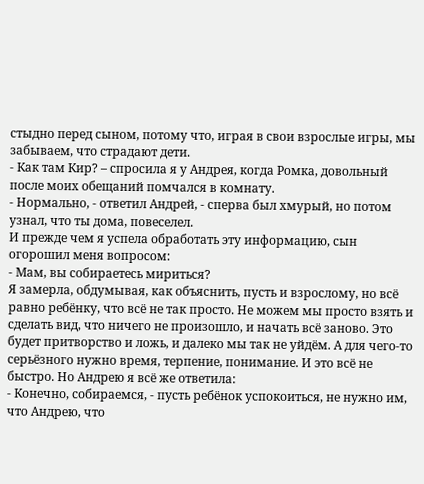стыдно перед сыном, потому что, играя в свои взрослые игры, мы забываем, что страдают дети.
- Как там Кир? – спросила я у Андрея, когда Ромка, довольный после моих обещаний помчался в комнату.
- Нормально, - ответил Андрей, - сперва был хмурый, но потом узнал, что ты дома, повеселел.
И прежде чем я успела обработать эту информацию, сын огорошил меня вопросом:
- Мам, вы собираетесь мириться?
Я замерла, обдумывая, как объяснить, пусть и взрослому, но всё равно ребёнку, что всё не так просто. Не можем мы просто взять и сделать вид, что ничего не произошло, и начать всё заново. Это будет притворство и ложь, и далеко мы так не уйдём. А для чего-то серьёзного нужно время, терпение, понимание. И это всё не быстро. Но Андрею я всё же ответила:
- Конечно, собираемся, - пусть ребёнок успокоиться, не нужно им, что Андрею, что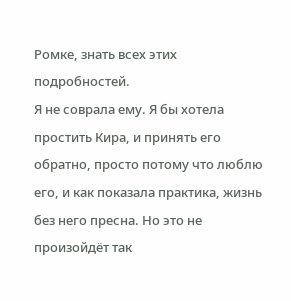Ромке, знать всех этих подробностей.
Я не соврала ему. Я бы хотела простить Кира, и принять его обратно, просто потому что люблю его, и как показала практика, жизнь без него пресна. Но это не произойдёт так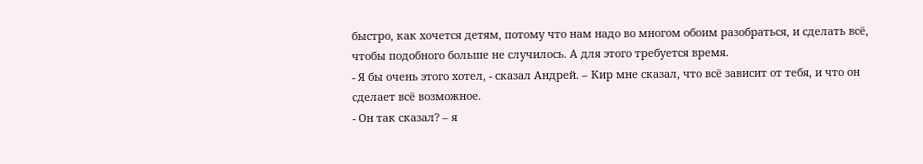быстро, как хочется детям, потому что нам надо во многом обоим разобраться, и сделать всё, чтобы подобного больше не случилось. А для этого требуется время.
- Я бы очень этого хотел, - сказал Андрей. – Кир мне сказал, что всё зависит от тебя, и что он сделает всё возможное.
- Он так сказал? – я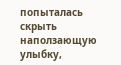попыталась скрыть наползающую улыбку,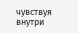чувствуя внутри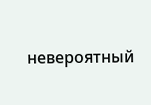невероятный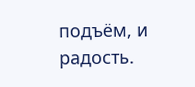подъём, и радость.